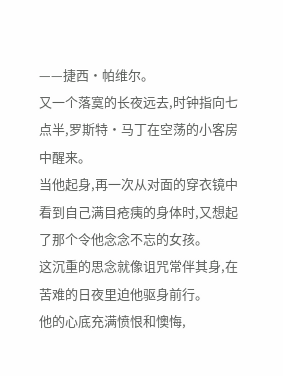——捷西·帕维尔。
又一个落寞的长夜远去,时钟指向七点半,罗斯特·马丁在空荡的小客房中醒来。
当他起身,再一次从对面的穿衣镜中看到自己满目疮痍的身体时,又想起了那个令他念念不忘的女孩。
这沉重的思念就像诅咒常伴其身,在苦难的日夜里迫他驱身前行。
他的心底充满愤恨和懊悔,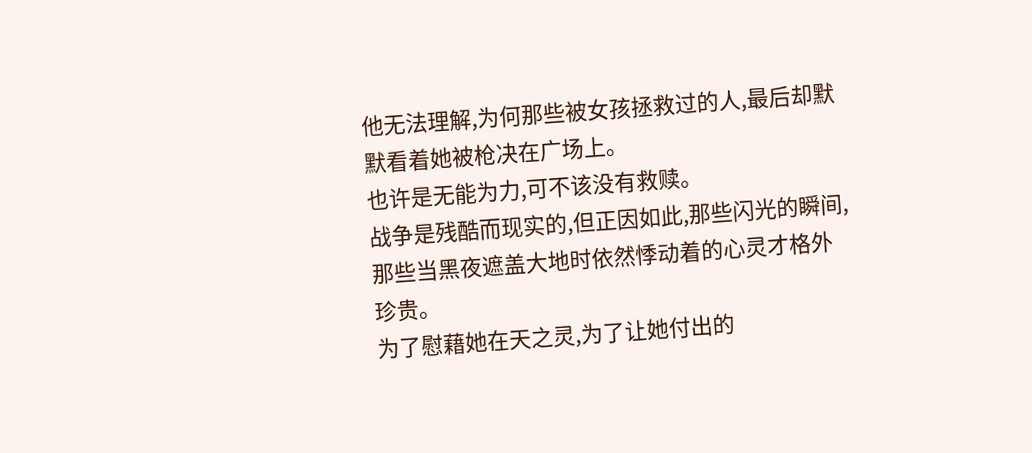他无法理解,为何那些被女孩拯救过的人,最后却默默看着她被枪决在广场上。
也许是无能为力,可不该没有救赎。
战争是残酷而现实的,但正因如此,那些闪光的瞬间,那些当黑夜遮盖大地时依然悸动着的心灵才格外珍贵。
为了慰藉她在天之灵,为了让她付出的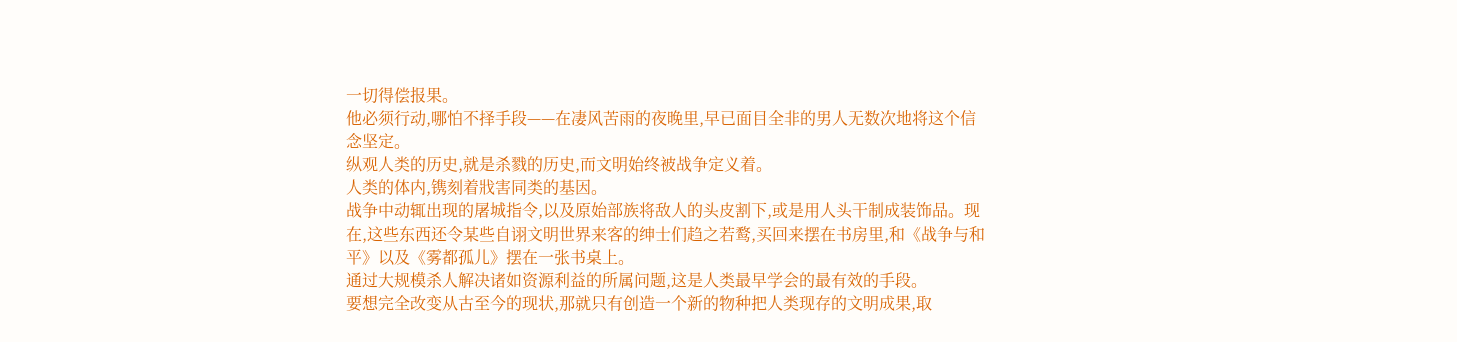一切得偿报果。
他必须行动,哪怕不择手段——在凄风苦雨的夜晚里,早已面目全非的男人无数次地将这个信念坚定。
纵观人类的历史,就是杀戮的历史,而文明始终被战争定义着。
人类的体内,镌刻着戕害同类的基因。
战争中动辄出现的屠城指令,以及原始部族将敌人的头皮割下,或是用人头干制成装饰品。现在,这些东西还令某些自诩文明世界来客的绅士们趋之若鹜,买回来摆在书房里,和《战争与和平》以及《雾都孤儿》摆在一张书桌上。
通过大规模杀人解决诸如资源利益的所属问题,这是人类最早学会的最有效的手段。
要想完全改变从古至今的现状,那就只有创造一个新的物种把人类现存的文明成果,取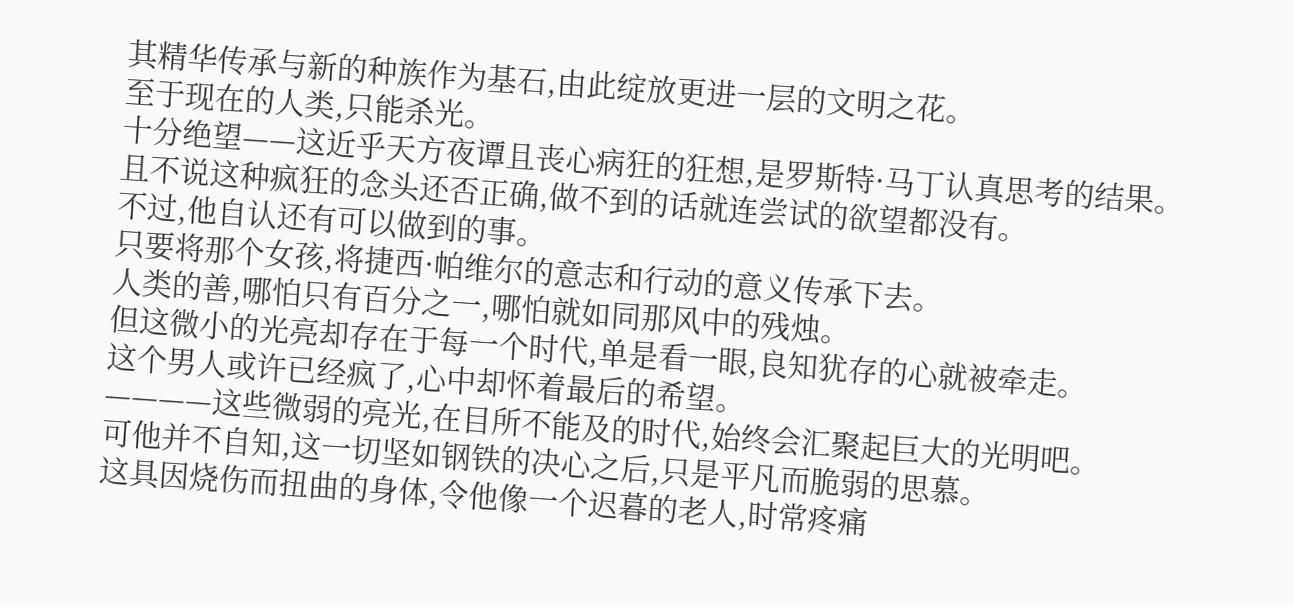其精华传承与新的种族作为基石,由此绽放更进一层的文明之花。
至于现在的人类,只能杀光。
十分绝望——这近乎天方夜谭且丧心病狂的狂想,是罗斯特·马丁认真思考的结果。
且不说这种疯狂的念头还否正确,做不到的话就连尝试的欲望都没有。
不过,他自认还有可以做到的事。
只要将那个女孩,将捷西·帕维尔的意志和行动的意义传承下去。
人类的善,哪怕只有百分之一,哪怕就如同那风中的残烛。
但这微小的光亮却存在于每一个时代,单是看一眼,良知犹存的心就被牵走。
这个男人或许已经疯了,心中却怀着最后的希望。
————这些微弱的亮光,在目所不能及的时代,始终会汇聚起巨大的光明吧。
可他并不自知,这一切坚如钢铁的决心之后,只是平凡而脆弱的思慕。
这具因烧伤而扭曲的身体,令他像一个迟暮的老人,时常疼痛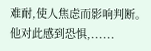难耐,使人焦虑而影响判断。
他对此感到恐惧,......